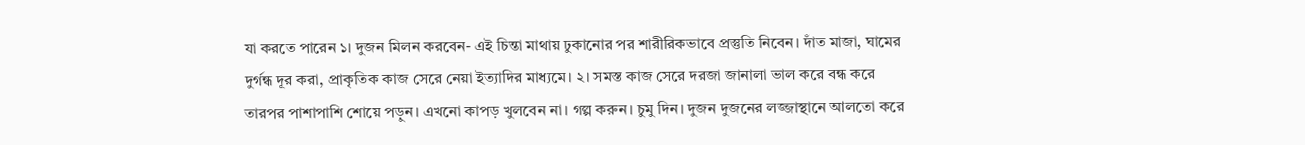যা করতে পারেন ১। দুজন মিলন করবেন- এই চিন্তা মাথায় ঢুকানোর পর শারীরিকভাবে প্রস্তুতি নিবেন। দাঁত মাজা, ঘামের দুর্গন্ধ দূর করা, প্রাকৃতিক কাজ সেরে নেয়া ইত্যাদির মাধ্যমে। ২। সমস্ত কাজ সেরে দরজা জানালা ভাল করে বন্ধ করে তারপর পাশাপাশি শোয়ে পড়ুন। এখনো কাপড় খুলবেন না। গল্প করুন। চুমু দিন। দুজন দুজনের লজ্জাস্থানে আলতো করে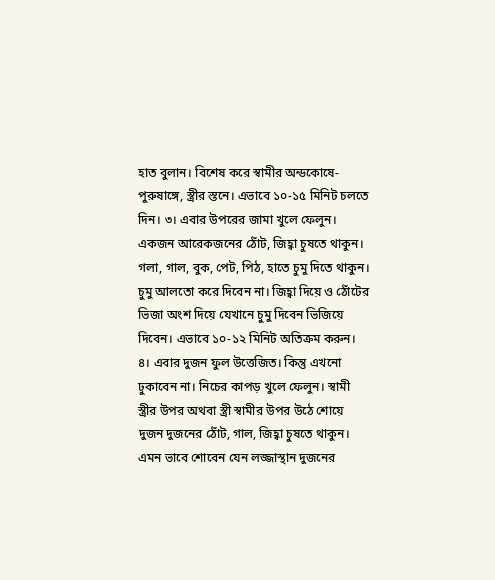হাত বুলান। বিশেষ করে স্বামীর অন্ডকোষে-পুরুষাঙ্গে, স্ত্রীর স্তনে। এভাবে ১০-১৫ মিনিট চলতে দিন। ৩। এবার উপরের জামা খুলে ফেলুন। একজন আরেকজনের ঠোঁট, জিহ্বা চুষতে থাকুন। গলা, গাল, বুক, পেট, পিঠ, হাতে চুমু দিতে থাকুন। চুমু আলতো করে দিবেন না। জিহ্বা দিয়ে ও ঠোঁটের ভিজা অংশ দিয়ে যেখানে চুমু দিবেন ভিজিয়ে দিবেন। এভাবে ১০-১২ মিনিট অতিক্রম করুন। ৪। এবার দুজন ফুল উত্তেজিত। কিন্তু এখনো ঢুকাবেন না। নিচের কাপড় খুলে ফেলুন। স্বামী স্ত্রীর উপর অথবা স্ত্রী স্বামীর উপর উঠে শোয়ে দুজন দুজনের ঠোঁট, গাল, জিহ্বা চুষতে থাকুন। এমন ভাবে শোবেন যেন লজ্জাস্থান দুজনের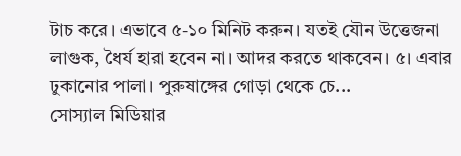টাচ করে। এভাবে ৫-১০ মিনিট করুন। যতই যৌন উত্তেজনা লাগুক, ধৈর্য হারা হবেন না। আদর করতে থাকবেন। ৫। এবার ঢুকানোর পালা। পুরুষাঙ্গের গোড়া থেকে চে...
সোস্যাল মিডিয়ার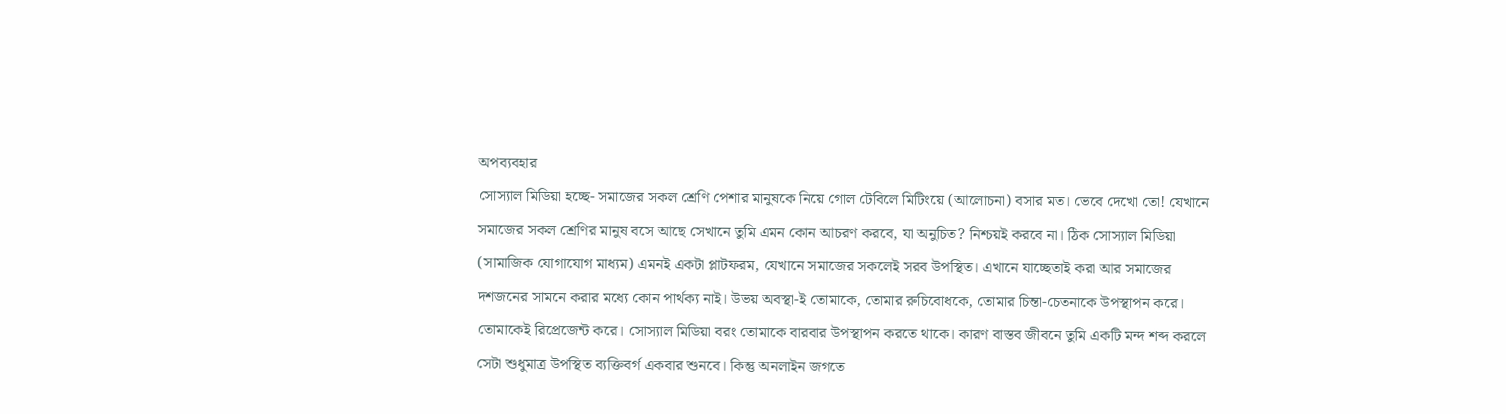অপব্যবহার
সোস্যাল মিডিয়া হচ্ছে- সমাজের সকল শ্রেণি পেশার মানুষকে নিয়ে গোল টেবিলে মিটিংয়ে (আলোচনা) বসার মত। ভেবে দেখো তো! যেখানে সমাজের সকল শ্রেণির মানুষ বসে আছে সেখানে তুমি এমন কোন আচরণ করবে, যা অনুচিত? নিশ্চয়ই করবে না। ঠিক সোস্যাল মিডিয়া (সামাজিক যোগাযোগ মাধ্যম) এমনই একটা প্লাটফরম, যেখানে সমাজের সকলেই সরব উপস্থিত। এখানে যাচ্ছেতাই করা আর সমাজের দশজনের সামনে করার মধ্যে কোন পার্থক্য নাই। উভয় অবস্থা-ই তোমাকে, তোমার রুচিবোধকে, তোমার চিন্তা-চেতনাকে উপস্থাপন করে। তোমাকেই রিপ্রেজেন্ট করে। সোস্যাল মিডিয়া বরং তোমাকে বারবার উপস্থাপন করতে থাকে। কারণ বাস্তব জীবনে তুমি একটি মন্দ শব্দ করলে সেটা শুধুমাত্র উপস্থিত ব্যক্তিবর্গ একবার শুনবে। কিন্তু অনলাইন জগতে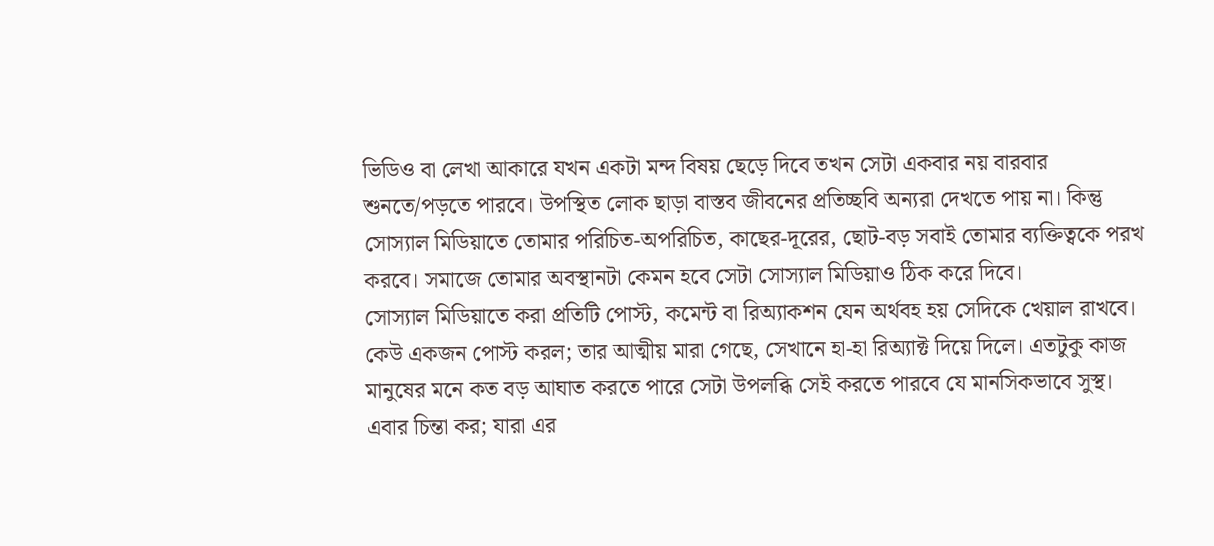ভিডিও বা লেখা আকারে যখন একটা মন্দ বিষয় ছেড়ে দিবে তখন সেটা একবার নয় বারবার শুনতে/পড়তে পারবে। উপস্থিত লোক ছাড়া বাস্তব জীবনের প্রতিচ্ছবি অন্যরা দেখতে পায় না। কিন্তু সোস্যাল মিডিয়াতে তোমার পরিচিত-অপরিচিত, কাছের-দূরের, ছোট-বড় সবাই তোমার ব্যক্তিত্বকে পরখ করবে। সমাজে তোমার অবস্থানটা কেমন হবে সেটা সোস্যাল মিডিয়াও ঠিক করে দিবে।
সোস্যাল মিডিয়াতে করা প্রতিটি পোস্ট, কমেন্ট বা রিঅ্যাকশন যেন অর্থবহ হয় সেদিকে খেয়াল রাখবে। কেউ একজন পোস্ট করল; তার আত্মীয় মারা গেছে, সেখানে হা-হা রিঅ্যাক্ট দিয়ে দিলে। এতটুকু কাজ মানুষের মনে কত বড় আঘাত করতে পারে সেটা উপলব্ধি সেই করতে পারবে যে মানসিকভাবে সুস্থ। এবার চিন্তা কর; যারা এর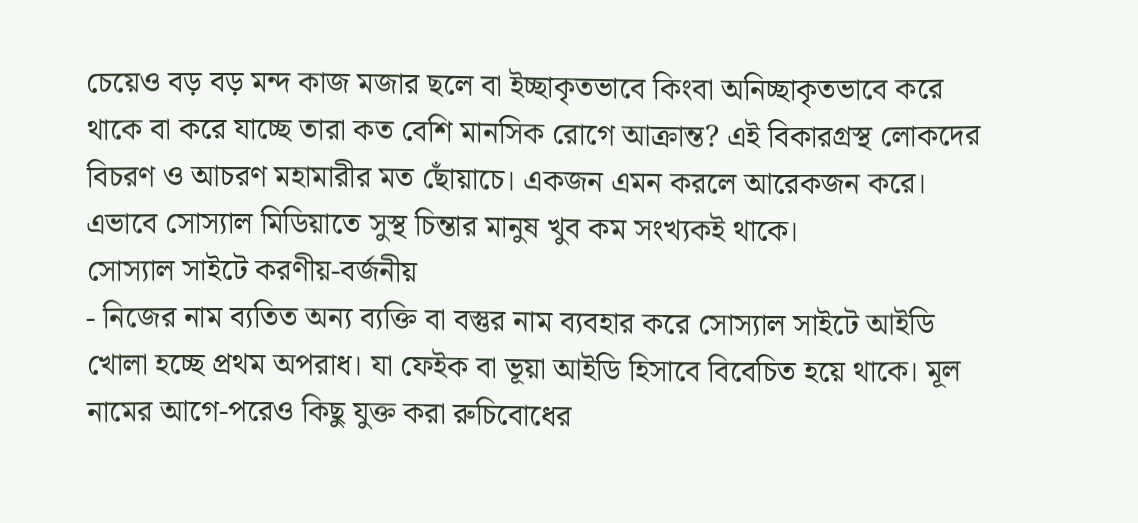চেয়েও বড় বড় মন্দ কাজ মজার ছলে বা ইচ্ছাকৃতভাবে কিংবা অনিচ্ছাকৃতভাবে করে থাকে বা করে যাচ্ছে তারা কত বেশি মানসিক রোগে আক্রান্ত? এই বিকারগ্রস্থ লোকদের বিচরণ ও আচরণ মহামারীর মত ছোঁয়াচে। একজন এমন করলে আরেকজন করে। এভাবে সোস্যাল মিডিয়াতে সুস্থ চিন্তার মানুষ খুব কম সংখ্যকই থাকে।
সোস্যাল সাইটে করণীয়-বর্জনীয়
- নিজের নাম ব্যতিত অন্য ব্যক্তি বা বস্তুর নাম ব্যবহার করে সোস্যাল সাইটে আইডি খোলা হচ্ছে প্রথম অপরাধ। যা ফেইক বা ভূয়া আইডি হিসাবে বিবেচিত হয়ে থাকে। মূল নামের আগে-পরেও কিছু যুক্ত করা রুচিবোধের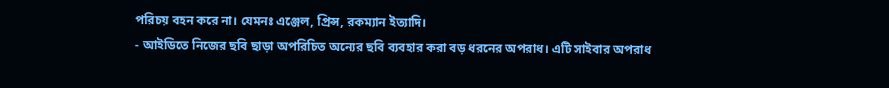পরিচয় বহন করে না। যেমনঃ এঞ্জেল, প্রিন্স, রকম্যান ইত্যাদি।
- আইডিতে নিজের ছবি ছাড়া অপরিচিত অন্যের ছবি ব্যবহার করা বড় ধরনের অপরাধ। এটি সাইবার অপরাধ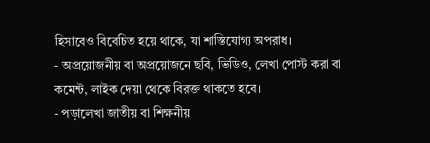হিসাবেও বিবেচিত হয়ে থাকে, যা শাস্তিযোগ্য অপরাধ।
- অপ্রয়োজনীয় বা অপ্রয়োজনে ছবি, ভিডিও, লেখা পোস্ট করা বা কমেন্ট, লাইক দেয়া থেকে বিরক্ত থাকতে হবে।
- পড়ালেখা জাতীয় বা শিক্ষনীয়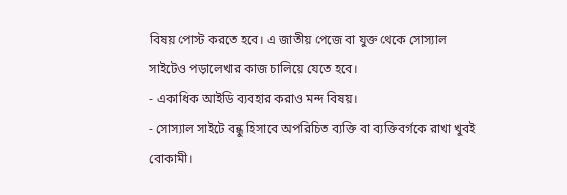বিষয় পোস্ট করতে হবে। এ জাতীয় পেজে বা যুক্ত থেকে সোস্যাল সাইটেও পড়ালেখার কাজ চালিয়ে যেতে হবে।
- একাধিক আইডি ব্যবহার করাও মন্দ বিষয়।
- সোস্যাল সাইটে বন্ধু হিসাবে অপরিচিত ব্যক্তি বা ব্যক্তিবর্গকে রাখা খুবই বোকামী।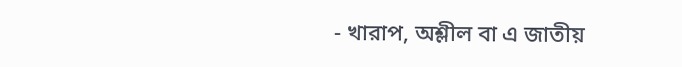- খারাপ, অশ্লীল বা এ জাতীয়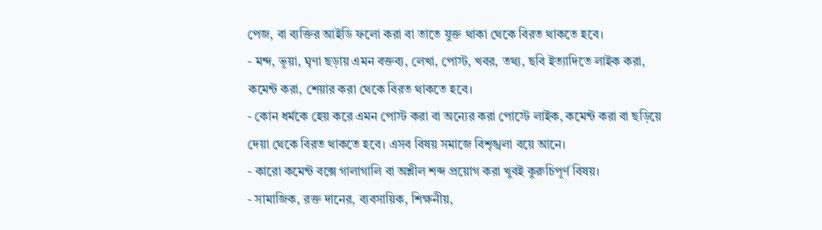পেজ, বা ব্যক্তির আইডি ফলো করা বা তাতে যুক্ত থাকা থেকে বিরত থাকতে হবে।
- মন্দ, ভূয়া, ঘৃণা ছড়ায় এমন বক্তব্য, লেখা, পোস্ট, খবর, তথ্য, ছবি ইত্যাদিতে লাইক করা, কমেন্ট করা, শেয়ার করা থেকে বিরত থাকতে হবে।
- কোন ধর্মকে হেয় করে এমন পোস্ট করা বা অন্যের করা পোস্টে লাইক, কমেন্ট করা বা ছড়িয়ে দেয়া থেকে বিরত থাকতে হবে। এসব বিষয় সমাজে বিশৃঙ্খলা বয়ে আনে।
- কারো কমেন্ট বক্সে গালাগালি বা অশ্লীল শব্দ প্রয়োগ করা খুবই কুরুচিপূর্ণ বিষয়।
- সামাজিক, রক্ত দানের, ব্যবসায়িক, শিক্ষনীয়,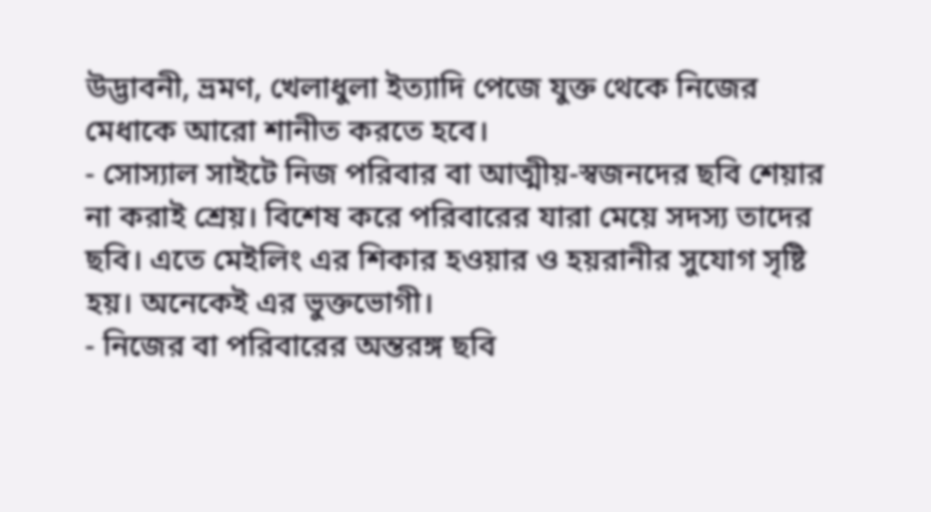উদ্ভাবনী, ভ্রমণ, খেলাধুলা ইত্যাদি পেজে যুক্ত থেকে নিজের মেধাকে আরো শানীত করতে হবে।
- সোস্যাল সাইটে নিজ পরিবার বা আত্মীয়-স্বজনদের ছবি শেয়ার না করাই শ্রেয়। বিশেষ করে পরিবারের যারা মেয়ে সদস্য তাদের ছবি। এতে মেইলিং এর শিকার হওয়ার ও হয়রানীর সুযোগ সৃষ্টি হয়। অনেকেই এর ভুক্তভোগী।
- নিজের বা পরিবারের অন্তরঙ্গ ছবি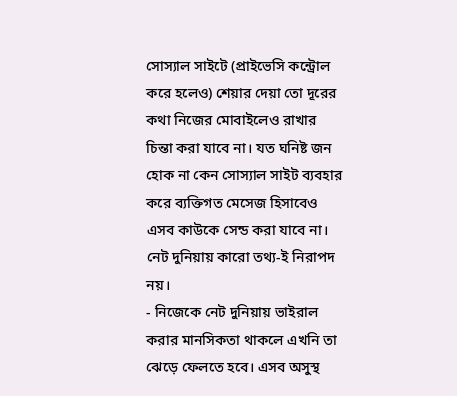সোস্যাল সাইটে (প্রাইভেসি কন্ট্রোল করে হলেও) শেয়ার দেয়া তো দূরের কথা নিজের মোবাইলেও রাখার চিন্তা করা যাবে না। যত ঘনিষ্ট জন হোক না কেন সোস্যাল সাইট ব্যবহার করে ব্যক্তিগত মেসেজ হিসাবেও এসব কাউকে সেন্ড করা যাবে না। নেট দুনিয়ায় কারো তথ্য-ই নিরাপদ নয়।
- নিজেকে নেট দুনিয়ায় ভাইরাল করার মানসিকতা থাকলে এখনি তা ঝেড়ে ফেলতে হবে। এসব অসুস্থ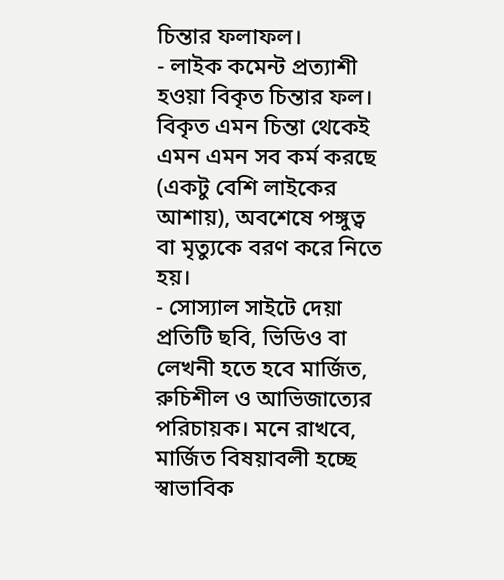চিন্তার ফলাফল।
- লাইক কমেন্ট প্রত্যাশী হওয়া বিকৃত চিন্তার ফল। বিকৃত এমন চিন্তা থেকেই এমন এমন সব কর্ম করছে (একটু বেশি লাইকের আশায়), অবশেষে পঙ্গুত্ব বা মৃত্যুকে বরণ করে নিতে হয়।
- সোস্যাল সাইটে দেয়া প্রতিটি ছবি, ভিডিও বা লেখনী হতে হবে মার্জিত, রুচিশীল ও আভিজাত্যের পরিচায়ক। মনে রাখবে, মার্জিত বিষয়াবলী হচ্ছে স্বাভাবিক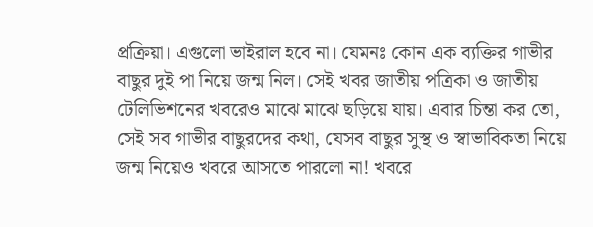প্রক্রিয়া। এগুলো ভাইরাল হবে না। যেমনঃ কোন এক ব্যক্তির গাভীর বাছুর দুই পা নিয়ে জন্ম নিল। সেই খবর জাতীয় পত্রিকা ও জাতীয় টেলিভিশনের খবরেও মাঝে মাঝে ছড়িয়ে যায়। এবার চিন্তা কর তো, সেই সব গাভীর বাছুরদের কথা, যেসব বাছুর সুস্থ ও স্বাভাবিকতা নিয়ে জন্ম নিয়েও খবরে আসতে পারলো না! খবরে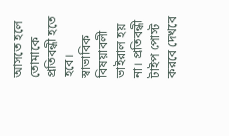আসতে হলে তোমাকে প্রতিবন্ধী হতে হবে। স্বাভাবিক বিষয়াবলী ভাইরাল হয় না। প্রতিবন্ধী টাইপ পোস্ট করবে দেখবে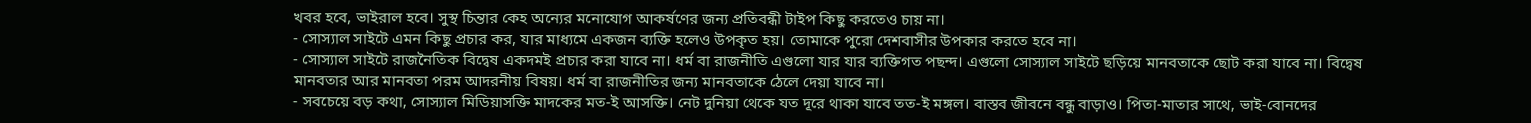খবর হবে, ভাইরাল হবে। সুস্থ চিন্তার কেহ অন্যের মনোযোগ আকর্ষণের জন্য প্রতিবন্ধী টাইপ কিছু করতেও চায় না।
- সোস্যাল সাইটে এমন কিছু প্রচার কর, যার মাধ্যমে একজন ব্যক্তি হলেও উপকৃত হয়। তোমাকে পুরো দেশবাসীর উপকার করতে হবে না।
- সোস্যাল সাইটে রাজনৈতিক বিদ্বেষ একদমই প্রচার করা যাবে না। ধর্ম বা রাজনীতি এগুলো যার যার ব্যক্তিগত পছন্দ। এগুলো সোস্যাল সাইটে ছড়িয়ে মানবতাকে ছোট করা যাবে না। বিদ্বেষ মানবতার আর মানবতা পরম আদরনীয় বিষয়। ধর্ম বা রাজনীতির জন্য মানবতাকে ঠেলে দেয়া যাবে না।
- সবচেয়ে বড় কথা, সোস্যাল মিডিয়াসক্তি মাদকের মত-ই আসক্তি। নেট দুনিয়া থেকে যত দূরে থাকা যাবে তত-ই মঙ্গল। বাস্তব জীবনে বন্ধু বাড়াও। পিতা-মাতার সাথে, ভাই-বোনদের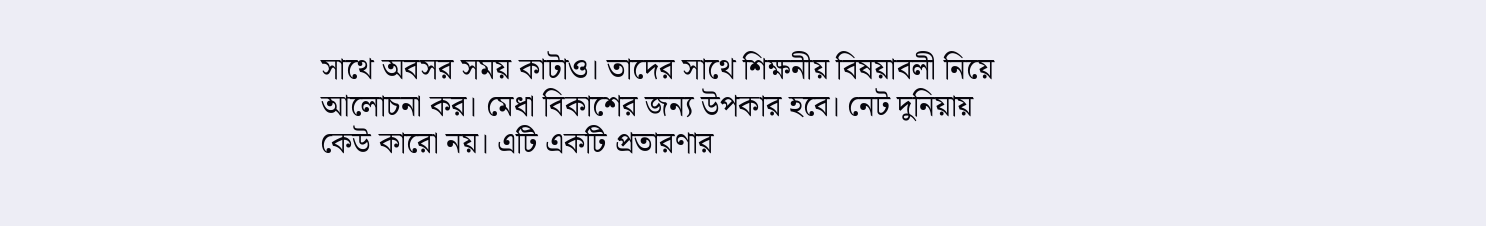সাথে অবসর সময় কাটাও। তাদের সাথে শিক্ষনীয় বিষয়াবলী নিয়ে আলোচনা কর। মেধা বিকাশের জন্য উপকার হবে। নেট দুনিয়ায় কেউ কারো নয়। এটি একটি প্রতারণার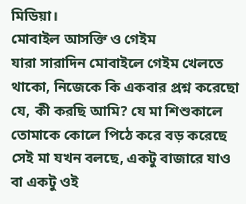মিডিয়া।
মোবাইল আসক্তি ও গেইম
যারা সারাদিন মোবাইলে গেইম খেলতে থাকো, নিজেকে কি একবার প্রশ্ন করেছো যে, কী করছি আমি? যে মা শিশুকালে তোমাকে কোলে পিঠে করে বড় করেছে সেই মা যখন বলছে, একটু বাজারে যাও বা একটু ওই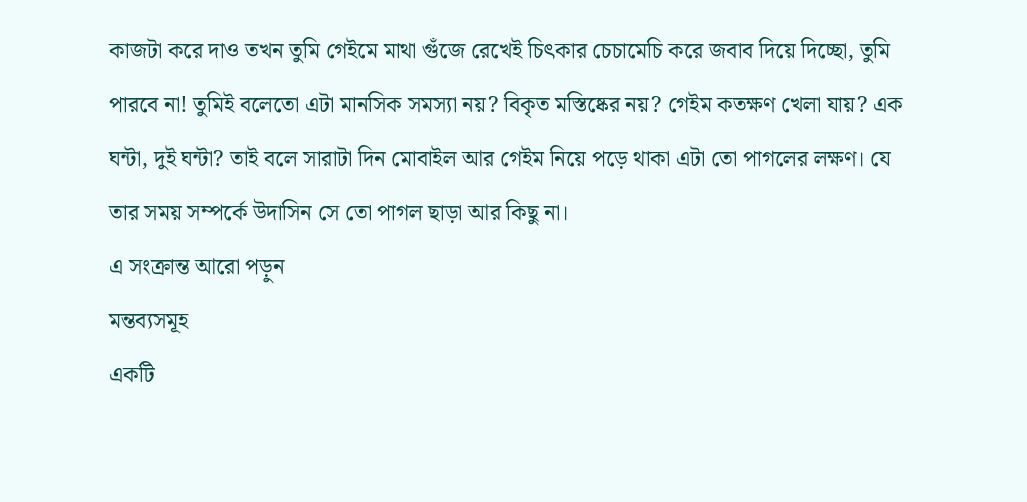কাজটা করে দাও তখন তুমি গেইমে মাথা গুঁজে রেখেই চিৎকার চেচামেচি করে জবাব দিয়ে দিচ্ছো, তুমি পারবে না! তুমিই বলেতো এটা মানসিক সমস্যা নয়? বিকৃত মস্তিষ্কের নয়? গেইম কতক্ষণ খেলা যায়? এক ঘন্টা, দুই ঘন্টা? তাই বলে সারাটা দিন মোবাইল আর গেইম নিয়ে পড়ে থাকা এটা তো পাগলের লক্ষণ। যে তার সময় সম্পর্কে উদাসিন সে তো পাগল ছাড়া আর কিছু না।
এ সংক্রান্ত আরো পড়ুন
মন্তব্যসমূহ
একটি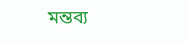মন্তব্য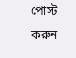পোস্ট করুন